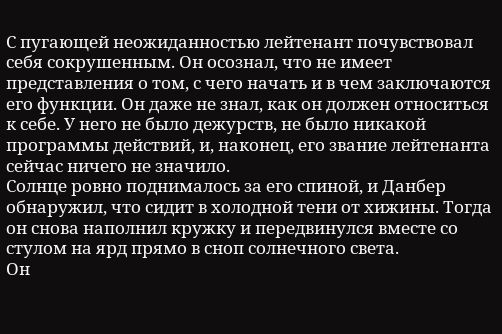С пугающей неожиданностью лейтенант почувствовал себя сокрушенным. Он осознал, что не имеет представления о том, с чего начать и в чем заключаются его функции. Он даже не знал, как он должен относиться к себе. У него не было дежурств, не было никакой программы действий, и, наконец, его звание лейтенанта сейчас ничего не значило.
Солнце ровно поднималось за его спиной, и Данбер обнаружил, что сидит в холодной тени от хижины. Тогда он снова наполнил кружку и передвинулся вместе со стулом на ярд прямо в сноп солнечного света.
Он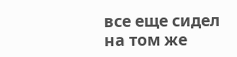все еще сидел на том же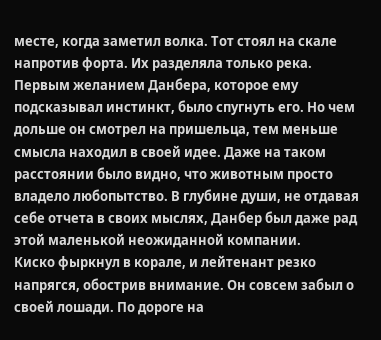месте, когда заметил волка. Тот стоял на скале напротив форта. Их разделяла только река.
Первым желанием Данбера, которое ему подсказывал инстинкт, было спугнуть его. Но чем дольше он смотрел на пришельца, тем меньше смысла находил в своей идее. Даже на таком расстоянии было видно, что животным просто владело любопытство. В глубине души, не отдавая себе отчета в своих мыслях, Данбер был даже рад этой маленькой неожиданной компании.
Киско фыркнул в корале, и лейтенант резко напрягся, обострив внимание. Он совсем забыл о своей лошади. По дороге на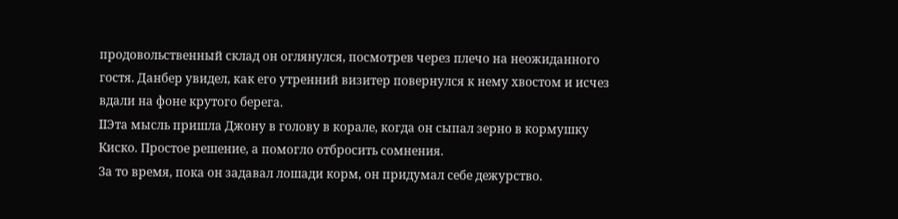продовольственный склад он оглянулся, посмотрев через плечо на неожиданного гостя. Данбер увидел, как его утренний визитер повернулся к нему хвостом и исчез вдали на фоне крутого берега.
IIЭта мысль пришла Джону в голову в корале, когда он сыпал зерно в кормушку Киско. Простое решение, а помогло отбросить сомнения.
За то время, пока он задавал лошади корм, он придумал себе дежурство.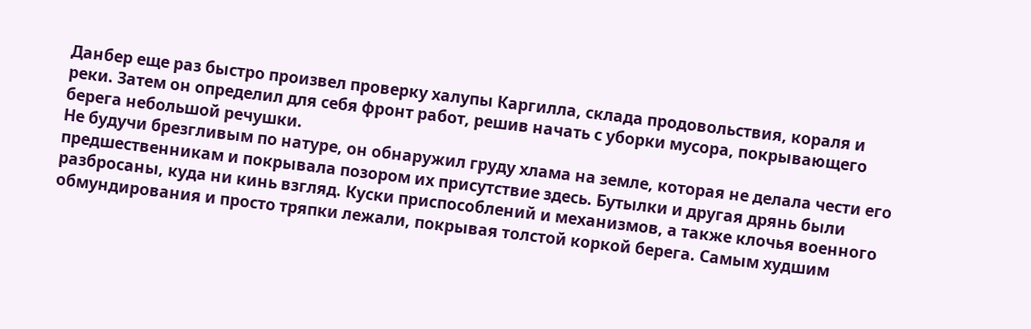Данбер еще раз быстро произвел проверку халупы Каргилла, склада продовольствия, кораля и реки. Затем он определил для себя фронт работ, решив начать с уборки мусора, покрывающего берега небольшой речушки.
Не будучи брезгливым по натуре, он обнаружил груду хлама на земле, которая не делала чести его предшественникам и покрывала позором их присутствие здесь. Бутылки и другая дрянь были разбросаны, куда ни кинь взгляд. Куски приспособлений и механизмов, а также клочья военного обмундирования и просто тряпки лежали, покрывая толстой коркой берега. Самым худшим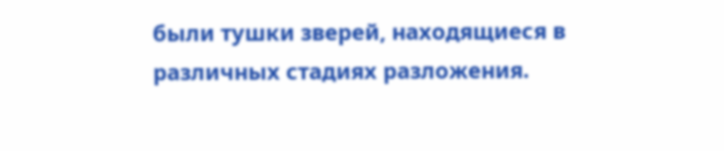были тушки зверей, находящиеся в различных стадиях разложения.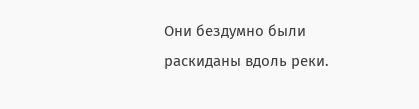Они бездумно были раскиданы вдоль реки.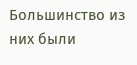Большинство из них были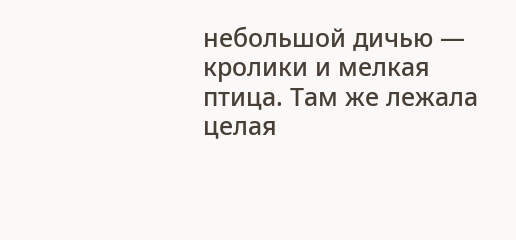небольшой дичью — кролики и мелкая птица. Там же лежала целая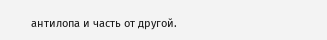антилопа и часть от другой.